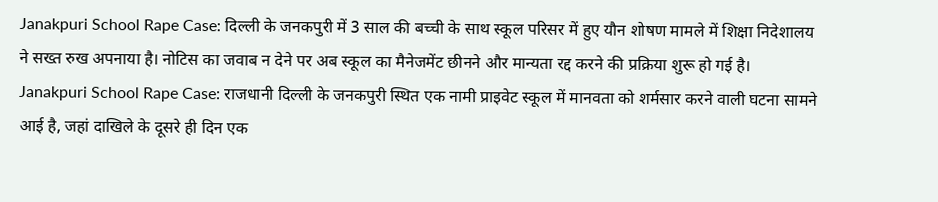Janakpuri School Rape Case: दिल्ली के जनकपुरी में 3 साल की बच्ची के साथ स्कूल परिसर में हुए यौन शोषण मामले में शिक्षा निदेशालय ने सख्त रुख अपनाया है। नोटिस का जवाब न देने पर अब स्कूल का मैनेजमेंट छीनने और मान्यता रद्द करने की प्रक्रिया शुरू हो गई है।
Janakpuri School Rape Case: राजधानी दिल्ली के जनकपुरी स्थित एक नामी प्राइवेट स्कूल में मानवता को शर्मसार करने वाली घटना सामने आई है, जहां दाखिले के दूसरे ही दिन एक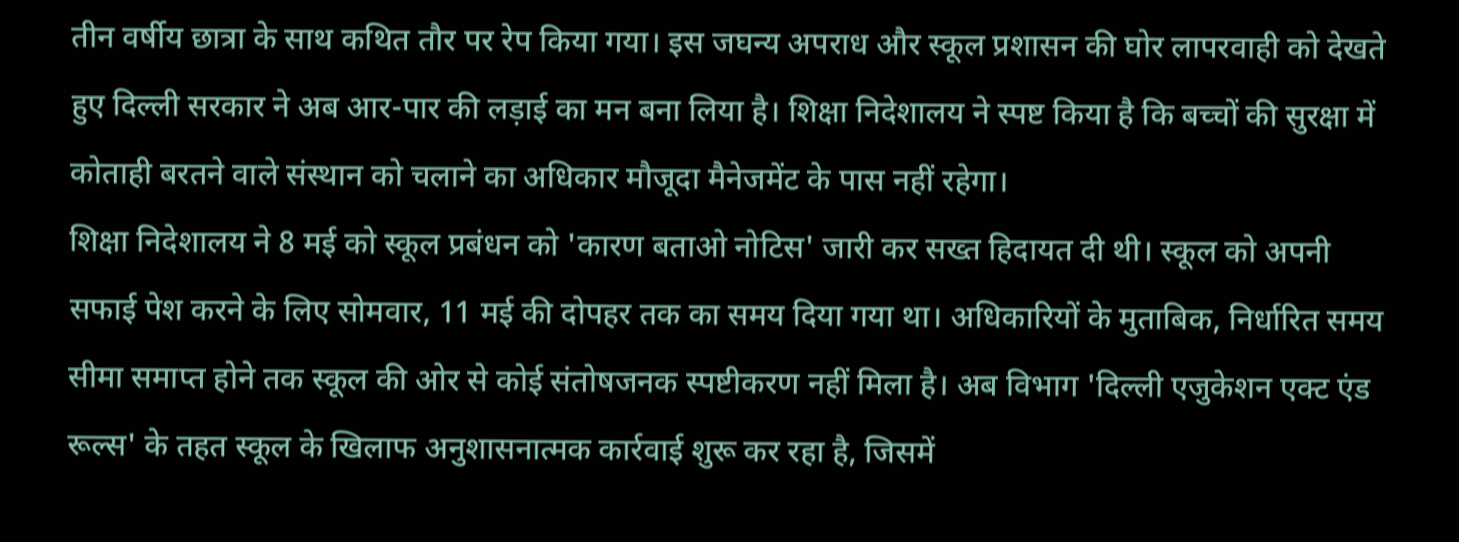तीन वर्षीय छात्रा के साथ कथित तौर पर रेप किया गया। इस जघन्य अपराध और स्कूल प्रशासन की घोर लापरवाही को देखते हुए दिल्ली सरकार ने अब आर-पार की लड़ाई का मन बना लिया है। शिक्षा निदेशालय ने स्पष्ट किया है कि बच्चों की सुरक्षा में कोताही बरतने वाले संस्थान को चलाने का अधिकार मौजूदा मैनेजमेंट के पास नहीं रहेगा।
शिक्षा निदेशालय ने 8 मई को स्कूल प्रबंधन को 'कारण बताओ नोटिस' जारी कर सख्त हिदायत दी थी। स्कूल को अपनी सफाई पेश करने के लिए सोमवार, 11 मई की दोपहर तक का समय दिया गया था। अधिकारियों के मुताबिक, निर्धारित समय सीमा समाप्त होने तक स्कूल की ओर से कोई संतोषजनक स्पष्टीकरण नहीं मिला है। अब विभाग 'दिल्ली एजुकेशन एक्ट एंड रूल्स' के तहत स्कूल के खिलाफ अनुशासनात्मक कार्रवाई शुरू कर रहा है, जिसमें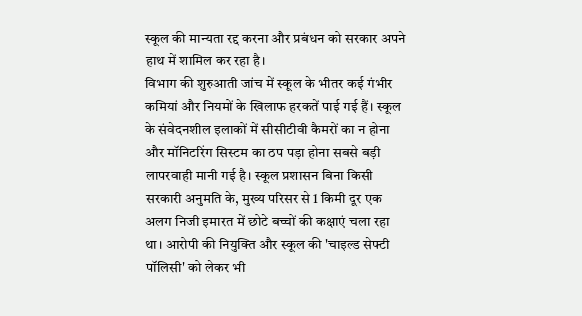स्कूल की मान्यता रद्द करना और प्रबंधन को सरकार अपने हाथ में शामिल कर रहा है।
विभाग की शुरुआती जांच में स्कूल के भीतर कई गंभीर कमियां और नियमों के खिलाफ हरकतें पाई गई हैं। स्कूल के संवेदनशील इलाकों में सीसीटीवी कैमरों का न होना और मॉनिटरिंग सिस्टम का ठप पड़ा होना सबसे बड़ी लापरवाही मानी गई है। स्कूल प्रशासन बिना किसी सरकारी अनुमति के, मुख्य परिसर से 1 किमी दूर एक अलग निजी इमारत में छोटे बच्चों की कक्षाएं चला रहा था। आरोपी की नियुक्ति और स्कूल की 'चाइल्ड सेफ्टी पॉलिसी' को लेकर भी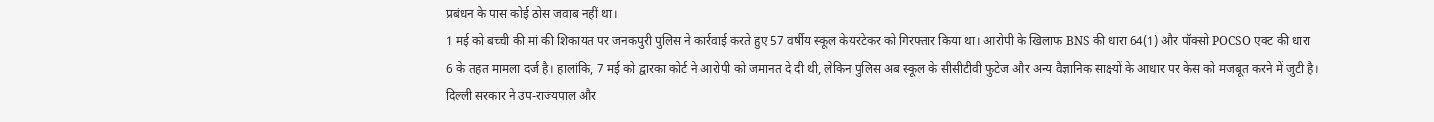प्रबंधन के पास कोई ठोस जवाब नहीं था।
1 मई को बच्ची की मां की शिकायत पर जनकपुरी पुलिस ने कार्रवाई करते हुए 57 वर्षीय स्कूल केयरटेकर को गिरफ्तार किया था। आरोपी के खिलाफ BNS की धारा 64(1) और पॉक्सो POCSO एक्ट की धारा 6 के तहत मामला दर्ज है। हालांकि, 7 मई को द्वारका कोर्ट ने आरोपी को जमानत दे दी थी, लेकिन पुलिस अब स्कूल के सीसीटीवी फुटेज और अन्य वैज्ञानिक साक्ष्यों के आधार पर केस को मजबूत करने में जुटी है।
दिल्ली सरकार ने उप-राज्यपाल और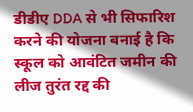डीडीए DDA से भी सिफारिश करने की योजना बनाई है कि स्कूल को आवंटित जमीन की लीज तुरंत रद्द की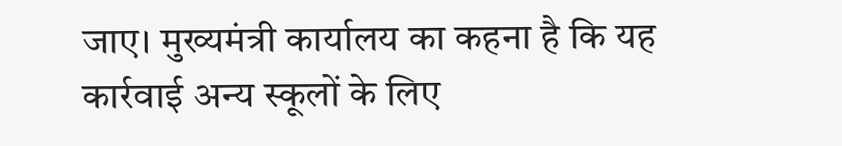जाए। मुख्यमंत्री कार्यालय का कहना है कि यह कार्रवाई अन्य स्कूलों के लिए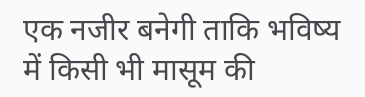एक नजीर बनेगी ताकि भविष्य में किसी भी मासूम की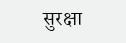सुरक्षा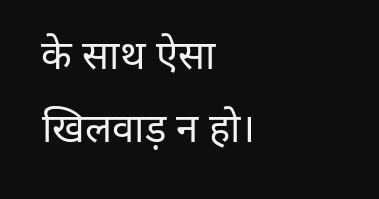के साथ ऐसा खिलवाड़ न हो।